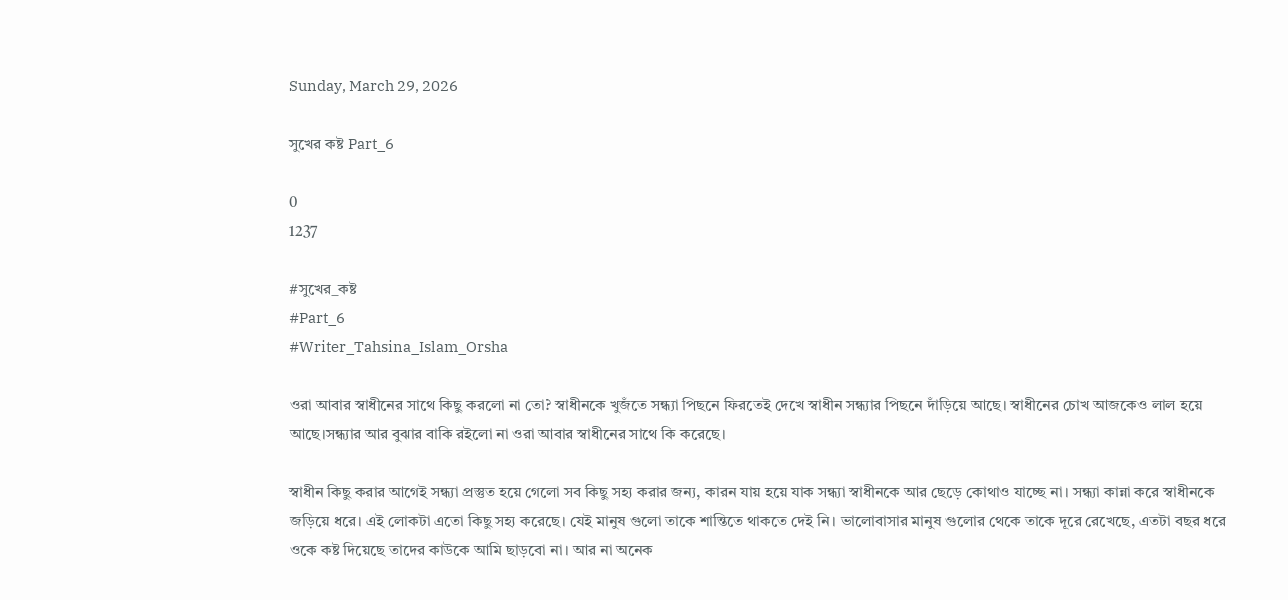Sunday, March 29, 2026

সুখের কষ্ট Part_6

0
1237

#সুখের_কষ্ট
#Part_6
#Writer_Tahsina_Islam_Orsha

ওরা আবার স্বাধীনের সাথে কিছু করলো না তো? স্বাধীনকে খুজঁতে সন্ধ্যা পিছনে ফিরতেই দেখে স্বাধীন সন্ধ্যার পিছনে দাঁড়িয়ে আছে। স্বাধীনের চোখ আজকেও লাল হয়ে আছে।সন্ধ্যার আর বুঝার বাকি রইলো না ওরা আবার স্বাধীনের সাথে কি করেছে।

স্বাধীন কিছু করার আগেই সন্ধ্যা প্রস্তুত হয়ে গেলো সব কিছু সহ্য করার জন্য, কারন যায় হয়ে যাক সন্ধ্যা স্বাধীনকে আর ছেড়ে কোথাও যাচ্ছে না। সন্ধ্যা কান্না করে স্বাধীনকে জড়িয়ে ধরে। এই লোকটা এতো কিছু সহ্য করেছে। যেই মানুষ গুলো তাকে শান্তিতে থাকতে দেই নি। ভালোবাসার মানুষ গুলোর থেকে তাকে দূরে রেখেছে, এতটা বছর ধরে ওকে কষ্ট দিয়েছে তাদের কাউকে আমি ছাড়বো না। আর না অনেক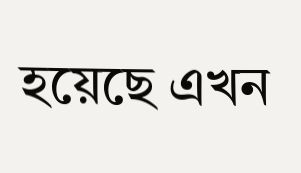হয়েছে এখন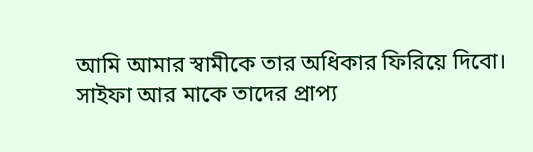আমি আমার স্বামীকে তার অধিকার ফিরিয়ে দিবো। সাইফা আর মাকে তাদের প্রাপ্য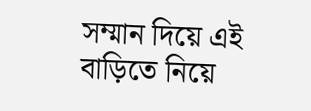সম্মান দিয়ে এই বাড়িতে নিয়ে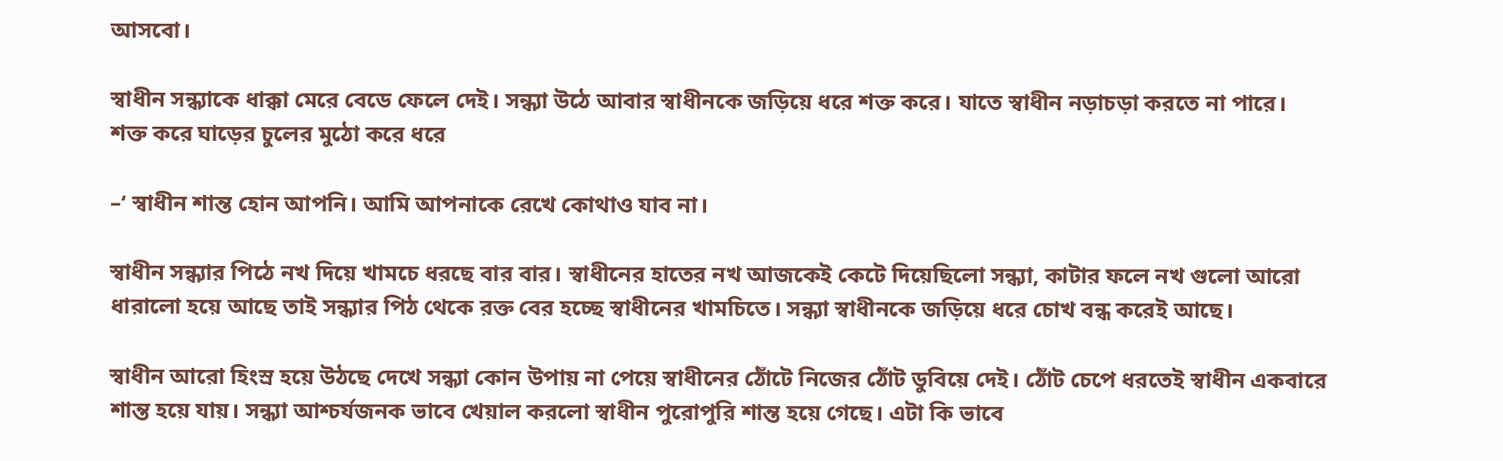আসবো।

স্বাধীন সন্ধ্যাকে ধাক্কা মেরে বেডে ফেলে দেই। সন্ধ্যা উঠে আবার স্বাধীনকে জড়িয়ে ধরে শক্ত করে। যাতে স্বাধীন নড়াচড়া করতে না পারে।
শক্ত করে ঘাড়ের চুলের মুঠো করে ধরে

–‘ স্বাধীন শান্ত হোন আপনি। আমি আপনাকে রেখে কোথাও যাব না।

স্বাধীন সন্ধ্যার পিঠে নখ দিয়ে খামচে ধরছে বার বার। স্বাধীনের হাতের নখ আজকেই কেটে দিয়েছিলো সন্ধ্যা, কাটার ফলে নখ গুলো আরো ধারালো হয়ে আছে তাই সন্ধ্যার পিঠ থেকে রক্ত বের হচ্ছে স্বাধীনের খামচিতে। সন্ধ্যা স্বাধীনকে জড়িয়ে ধরে চোখ বন্ধ করেই আছে।

স্বাধীন আরো হিংস্র হয়ে উঠছে দেখে সন্ধ্যা কোন উপায় না পেয়ে স্বাধীনের ঠোঁটে নিজের ঠোঁট ডুবিয়ে দেই। ঠোঁট চেপে ধরতেই স্বাধীন একবারে শান্ত হয়ে যায়। সন্ধ্যা আশ্চর্যজনক ভাবে খেয়াল করলো স্বাধীন পুরোপুরি শান্ত হয়ে গেছে। এটা কি ভাবে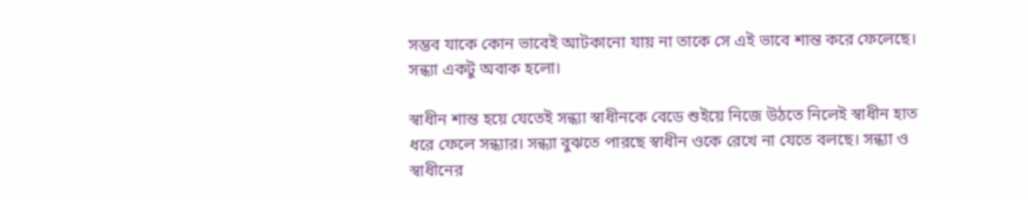সম্ভব যাকে কোন ভাবেই আটকানো যায় না তাকে সে এই ভাবে শান্ত করে ফেলেছে। সন্ধ্যা একটু অবাক হলো।

স্বাধীন শান্ত হয়ে যেতেই সন্ধ্যা স্বাধীনকে বেডে শুইয়ে নিজে উঠতে নিলেই স্বাধীন হাত ধরে ফেলে সন্ধ্যার। সন্ধ্যা বুঝতে পারছে স্বাধীন ওকে রেখে না যেতে বলছে। সন্ধ্যা ও স্বাধীনের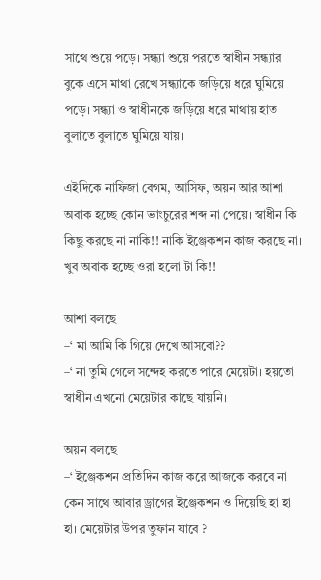সাথে শুয়ে পড়ে। সন্ধ্যা শুয়ে পরতে স্বাধীন সন্ধ্যার বুকে এসে মাথা রেখে সন্ধ্যাকে জড়িয়ে ধরে ঘুমিয়ে পড়ে। সন্ধ্যা ও স্বাধীনকে জড়িয়ে ধরে মাথায় হাত বুলাতে বুলাতে ঘুমিয়ে যায়।

এইদিকে নাফিজা বেগম, আসিফ, অয়ন আর আশা অবাক হচ্ছে কোন ভাংচুরের শব্দ না পেয়ে। স্বাধীন কি কিছু করছে না নাকি!! নাকি ইঞ্জেকশন কাজ করছে না। খুব অবাক হচ্ছে ওরা হলো টা কি!!

আশা বলছে
–‘ মা আমি কি গিয়ে দেখে আসবো??
–‘ না তুমি গেলে সন্দেহ করতে পারে মেয়েটা। হয়তো স্বাধীন এখনো মেয়েটার কাছে যায়নি।

অয়ন বলছে
–‘ ইঞ্জেকশন প্রতিদিন কাজ করে আজকে করবে না কেন সাথে আবার ড্রাগের ইঞ্জেকশন ও দিয়েছি হা হা হা। মেয়েটার উপর তুফান যাবে ?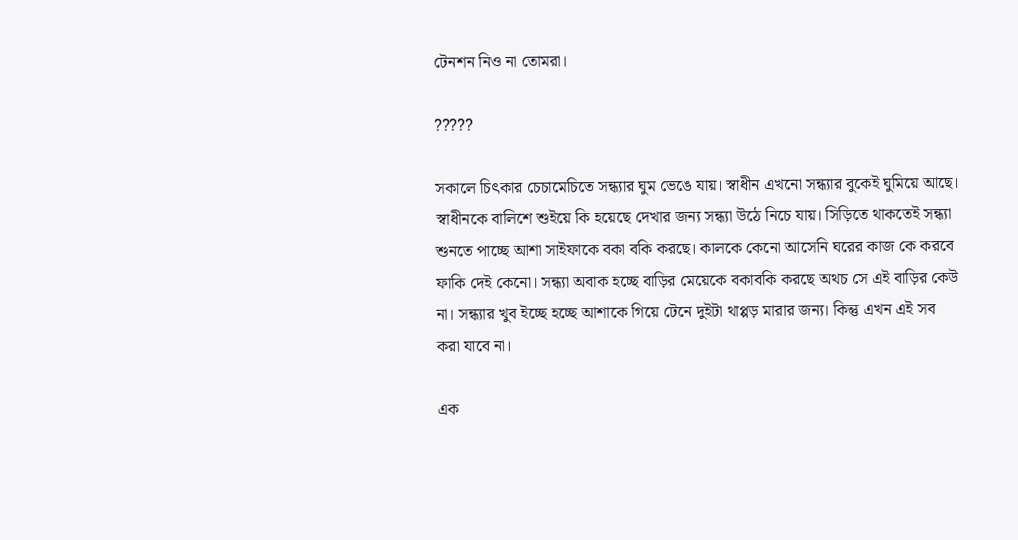টেনশন নিও না তোমরা।

?????

সকালে চিৎকার চেচামেচিতে সন্ধ্যার ঘুম ভেঙে যায়। স্বাধীন এখনো সন্ধ্যার বুকেই ঘুমিয়ে আছে। স্বাধীনকে বালিশে শুইয়ে কি হয়েছে দেখার জন্য সন্ধ্যা উঠে নিচে যায়। সিড়িতে থাকতেই সন্ধ্যা শুনতে পাচ্ছে আশা সাইফাকে বকা বকি করছে। কালকে কেনো আসেনি ঘরের কাজ কে করবে ফাকি দেই কেনো। সন্ধ্যা অবাক হচ্ছে বাড়ির মেয়েকে বকাবকি করছে অথচ সে এই বাড়ির কেউ না। সন্ধ্যার খুব ইচ্ছে হচ্ছে আশাকে গিয়ে টেনে দুইটা থাপ্পড় মারার জন্য। কিন্তু এখন এই সব করা যাবে না।

এক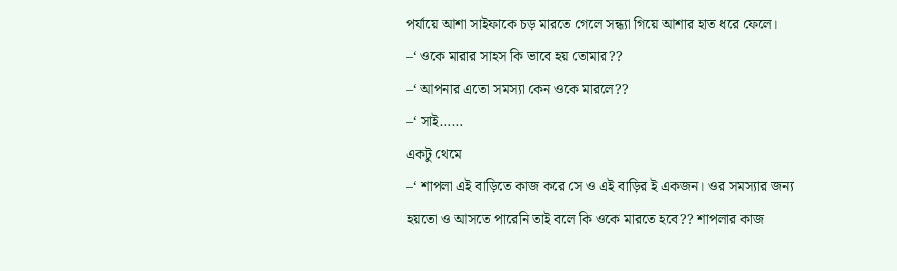পর্যায়ে আশা সাইফাকে চড় মারতে গেলে সন্ধ্যা গিয়ে আশার হাত ধরে ফেলে।
–‘ ওকে মারার সাহস কি ভাবে হয় তোমার??
–‘ আপনার এতো সমস্যা কেন ওকে মারলে??
–‘ সাই……
একটু থেমে
–‘ শাপলা এই বাড়িতে কাজ করে সে ও এই বাড়ির ই একজন। ওর সমস্যার জন্য হয়তো ও আসতে পারেনি তাই বলে কি ওকে মারতে হবে?? শাপলার কাজ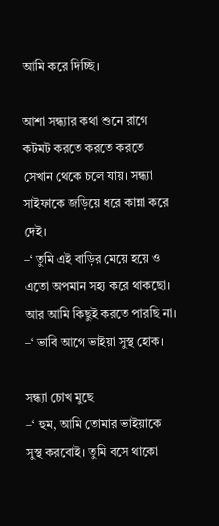আমি করে দিচ্ছি।

আশা সন্ধ্যার কথা শুনে রাগে কটমট করতে করতে করতে সেখান থেকে চলে যায়। সন্ধ্যা সাইফাকে জড়িয়ে ধরে কান্না করে দেই।
–‘ তুমি এই বাড়ির মেয়ে হয়ে ও এতো অপমান সহ্য করে থাকছো। আর আমি কিছুই করতে পারছি না।
–‘ ভাবি আগে ভাইয়া সুস্থ হোক।

সন্ধ্যা চোখ মুছে
–‘ হুম, আমি তোমার ভাইয়াকে সুস্থ করবোই। তুমি বসে থাকো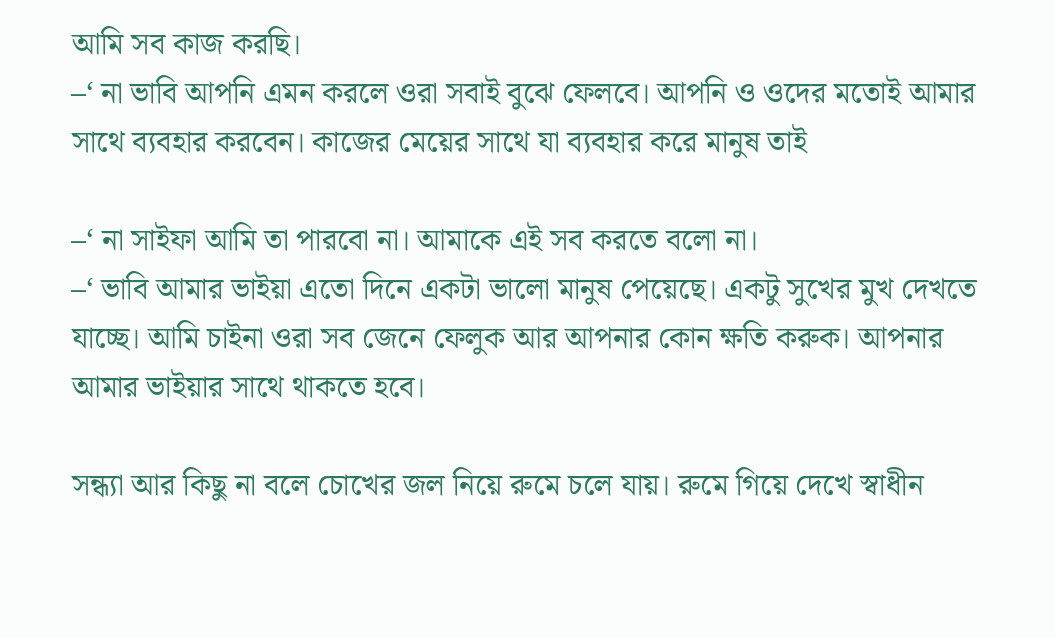আমি সব কাজ করছি।
–‘ না ভাবি আপনি এমন করলে ওরা সবাই বুঝে ফেলবে। আপনি ও ওদের মতোই আমার সাথে ব্যবহার করবেন। কাজের মেয়ের সাথে যা ব্যবহার করে মানুষ তাই

–‘ না সাইফা আমি তা পারবো না। আমাকে এই সব করতে বলো না।
–‘ ভাবি আমার ভাইয়া এতো দিনে একটা ভালো মানুষ পেয়েছে। একটু সুখের মুখ দেখতে যাচ্ছে। আমি চাইনা ওরা সব জেনে ফেলুক আর আপনার কোন ক্ষতি করুক। আপনার আমার ভাইয়ার সাথে থাকতে হবে।

সন্ধ্যা আর কিছু না বলে চোখের জল নিয়ে রুমে চলে যায়। রুমে গিয়ে দেখে স্বাধীন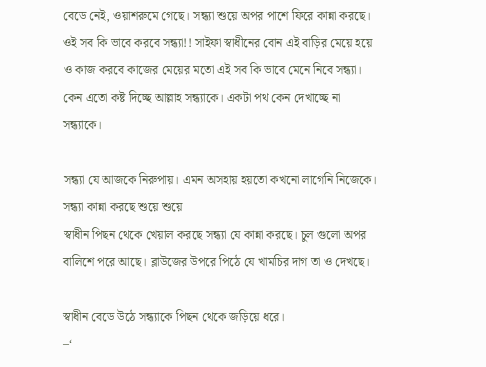বেডে নেই, ওয়াশরুমে গেছে। সন্ধ্যা শুয়ে অপর পাশে ফিরে কান্না করছে। ওই সব কি ভাবে করবে সন্ধ্যা!! সাইফা স্বাধীনের বোন এই বাড়ির মেয়ে হয়ে ও কাজ করবে কাজের মেয়ের মতো এই সব কি ভাবে মেনে নিবে সন্ধ্যা। কেন এতো কষ্ট দিচ্ছে আল্লাহ সন্ধ্যাকে। একটা পথ কেন দেখাচ্ছে না সন্ধ্যাকে।

সন্ধ্যা যে আজকে নিরুপায়। এমন অসহায় হয়তো কখনো লাগেনি নিজেকে। সন্ধ্যা কান্না করছে শুয়ে শুয়ে
স্বাধীন পিছন থেকে খেয়াল করছে সন্ধ্যা যে কান্না করছে। চুল গুলো অপর বালিশে পরে আছে। ব্লাউজের উপরে পিঠে যে খামচির দাগ তা ও দেখছে।

স্বাধীন বেডে উঠে সন্ধ্যাকে পিছন থেকে জড়িয়ে ধরে।
–‘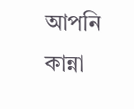আপনি কান্না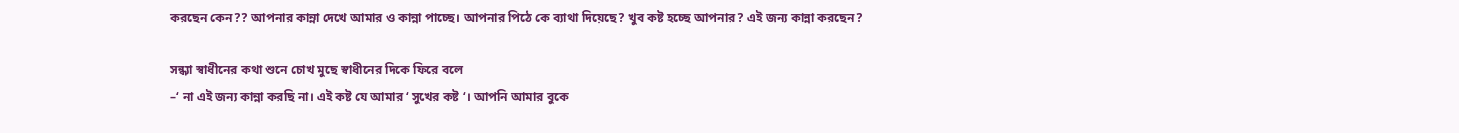করছেন কেন?? আপনার কান্না দেখে আমার ও কান্না পাচ্ছে। আপনার পিঠে কে ব্যাথা দিয়েছে? খুব কষ্ট হচ্ছে আপনার? এই জন্য কান্না করছেন?

সন্ধ্যা স্বাধীনের কথা শুনে চোখ মুছে স্বাধীনের দিকে ফিরে বলে
–‘ না এই জন্য কান্না করছি না। এই কষ্ট যে আমার ‘ সুখের কষ্ট ‘। আপনি আমার বুকে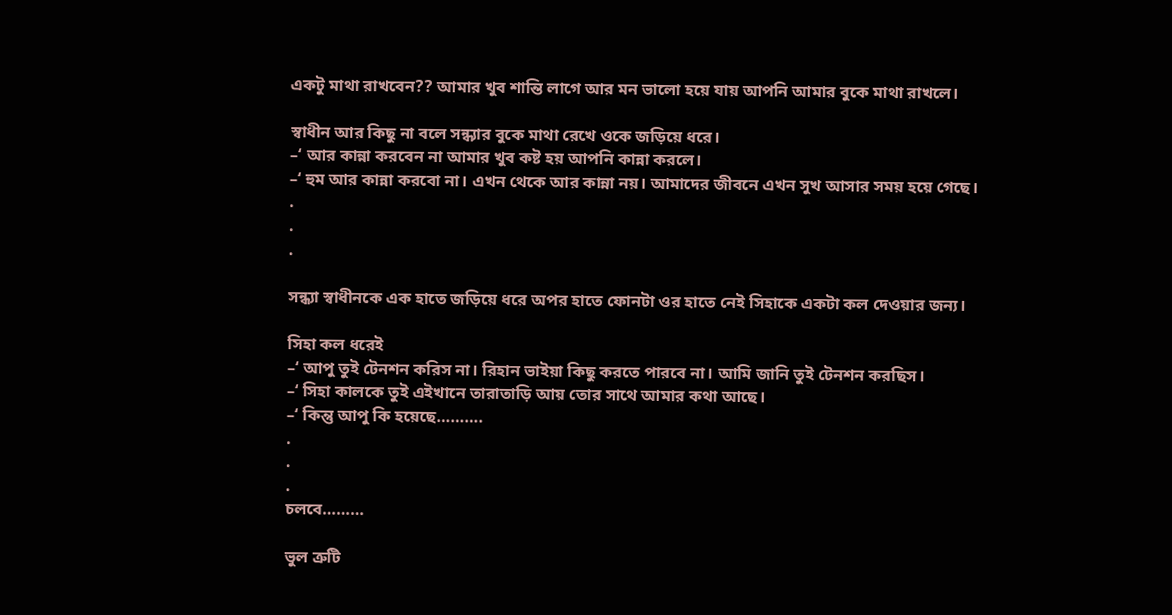একটু মাথা রাখবেন?? আমার খুব শান্তি লাগে আর মন ভালো হয়ে যায় আপনি আমার বুকে মাথা রাখলে।

স্বাধীন আর কিছু না বলে সন্ধ্যার বুকে মাথা রেখে ওকে জড়িয়ে ধরে।
–‘ আর কান্না করবেন না আমার খুব কষ্ট হয় আপনি কান্না করলে।
–‘ হুম আর কান্না করবো না। এখন থেকে আর কান্না নয়। আমাদের জীবনে এখন সুখ আসার সময় হয়ে গেছে।
.
.
.

সন্ধ্যা স্বাধীনকে এক হাতে জড়িয়ে ধরে অপর হাতে ফোনটা ওর হাতে নেই সিহাকে একটা কল দেওয়ার জন্য।

সিহা কল ধরেই
–‘ আপু তুই টেনশন করিস না। রিহান ভাইয়া কিছু করতে পারবে না। আমি জানি তুই টেনশন করছিস।
–‘ সিহা কালকে তুই এইখানে তারাতাড়ি আয় তোর সাথে আমার কথা আছে।
–‘ কিন্তু আপু কি হয়েছে……….
.
.
.
চলবে………

ভুল ত্রুটি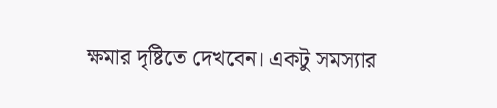ক্ষমার দৃষ্টিতে দেখবেন। একটু সমস্যার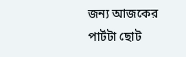জন্য আজকের পার্টটা ছোট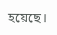হয়েছে।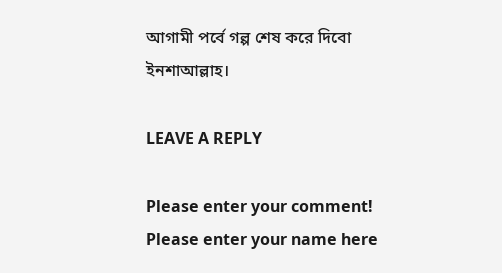আগামী পর্বে গল্প শেষ করে দিবো ইনশাআল্লাহ।

LEAVE A REPLY

Please enter your comment!
Please enter your name here